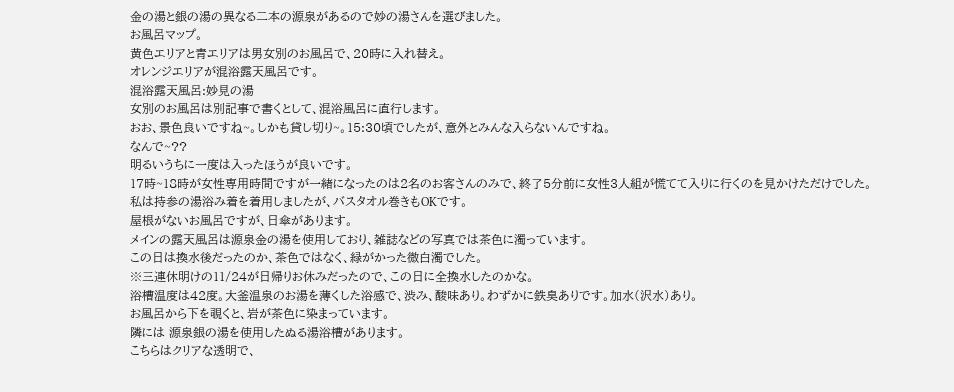金の湯と銀の湯の異なる二本の源泉があるので妙の湯さんを選びました。
お風呂マップ。
黄色エリアと青エリアは男女別のお風呂で、20時に入れ替え。
オレンジエリアが混浴露天風呂です。
混浴露天風呂:妙見の湯
女別のお風呂は別記事で書くとして、混浴風呂に直行します。
おお、景色良いですね~。しかも貸し切り~。15:30頃でしたが、意外とみんな入らないんですね。
なんで~??
明るいうちに一度は入ったほうが良いです。
17時~18時が女性専用時間ですが一緒になったのは2名のお客さんのみで、終了5分前に女性3人組が慌てて入りに行くのを見かけただけでした。
私は持参の湯浴み着を着用しましたが、バスタオル巻きもOKです。
屋根がないお風呂ですが、日傘があります。
メインの露天風呂は源泉金の湯を使用しており、雑誌などの写真では茶色に濁っています。
この日は換水後だったのか、茶色ではなく、緑がかった微白濁でした。
※三連休明けの11/24が日帰りお休みだったので、この日に全換水したのかな。
浴槽温度は42度。大釜温泉のお湯を薄くした浴感で、渋み、酸味あり。わずかに鉄臭ありです。加水(沢水)あり。
お風呂から下を覗くと、岩が茶色に染まっています。
隣には 源泉銀の湯を使用したぬる湯浴槽があります。
こちらはクリアな透明で、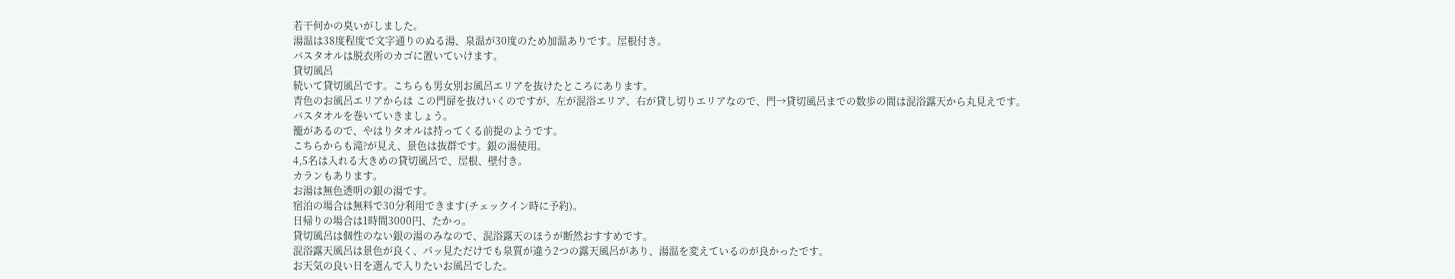若干何かの臭いがしました。
湯温は38度程度で文字通りのぬる湯、泉温が30度のため加温ありです。屋根付き。
バスタオルは脱衣所のカゴに置いていけます。
貸切風呂
続いて貸切風呂です。こちらも男女別お風呂エリアを抜けたところにあります。
青色のお風呂エリアからは この門扉を抜けいくのですが、左が混浴エリア、右が貸し切りエリアなので、門→貸切風呂までの数歩の間は混浴露天から丸見えです。バスタオルを巻いていきましょう。
籠があるので、やはりタオルは持ってくる前提のようです。
こちらからも滝?が見え、景色は抜群です。銀の湯使用。
4,5名は入れる大きめの貸切風呂で、屋根、壁付き。
カランもあります。
お湯は無色透明の銀の湯です。
宿泊の場合は無料で30分利用できます(チェックイン時に予約)。
日帰りの場合は1時間3000円、たかっ。
貸切風呂は個性のない銀の湯のみなので、混浴露天のほうが断然おすすめです。
混浴露天風呂は景色が良く、パッ見ただけでも泉質が違う2つの露天風呂があり、湯温を変えているのが良かったです。
お天気の良い日を選んで入りたいお風呂でした。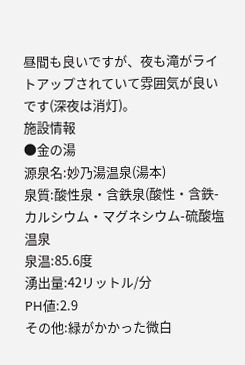昼間も良いですが、夜も滝がライトアップされていて雰囲気が良いです(深夜は消灯)。
施設情報
●金の湯
源泉名:妙乃湯温泉(湯本)
泉質:酸性泉・含鉄泉(酸性・含鉄-カルシウム・マグネシウム-硫酸塩温泉
泉温:85.6度
湧出量:42リットル/分
PH値:2.9
その他:緑がかかった微白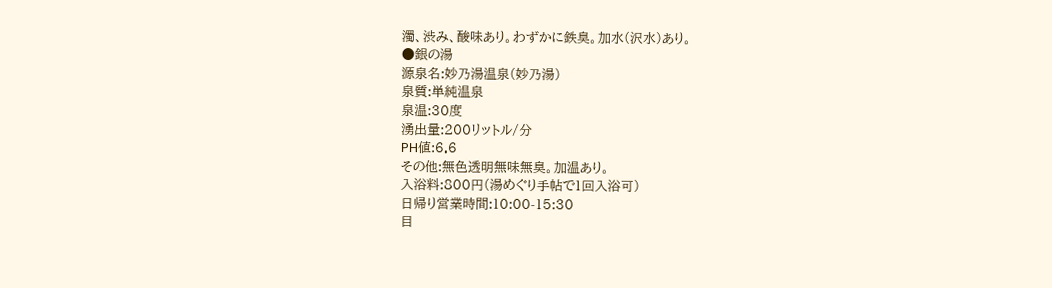濁、渋み、酸味あり。わずかに鉄臭。加水(沢水)あり。
●銀の湯
源泉名:妙乃湯温泉(妙乃湯)
泉質:単純温泉
泉温:30度
湧出量:200リットル/分
PH値:6.6
その他:無色透明無味無臭。加温あり。
入浴料:800円(湯めぐり手帖で1回入浴可)
日帰り営業時間:10:00-15:30
目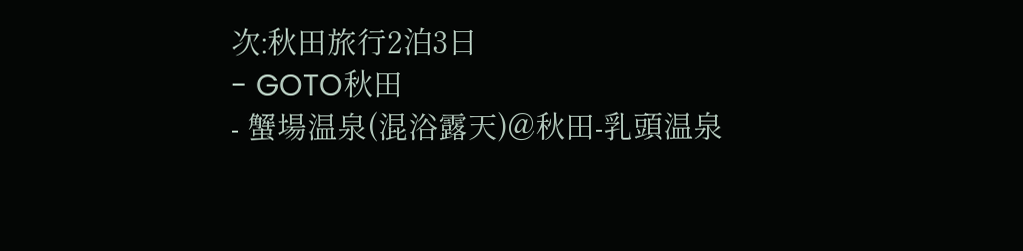次:秋田旅行2泊3日
- GOTO秋田
- 蟹場温泉(混浴露天)@秋田-乳頭温泉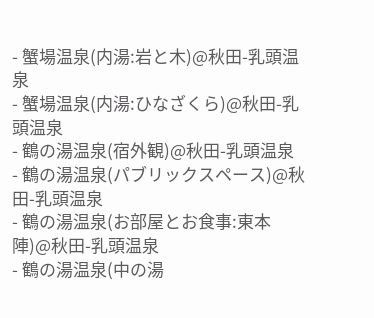- 蟹場温泉(内湯:岩と木)@秋田-乳頭温泉
- 蟹場温泉(内湯:ひなざくら)@秋田-乳頭温泉
- 鶴の湯温泉(宿外観)@秋田-乳頭温泉
- 鶴の湯温泉(パブリックスペース)@秋田-乳頭温泉
- 鶴の湯温泉(お部屋とお食事:東本陣)@秋田-乳頭温泉
- 鶴の湯温泉(中の湯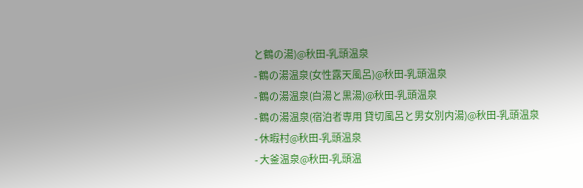と鶴の湯)@秋田-乳頭温泉
- 鶴の湯温泉(女性露天風呂)@秋田-乳頭温泉
- 鶴の湯温泉(白湯と黒湯)@秋田-乳頭温泉
- 鶴の湯温泉(宿泊者専用 貸切風呂と男女別内湯)@秋田-乳頭温泉
- 休暇村@秋田-乳頭温泉
- 大釜温泉@秋田-乳頭温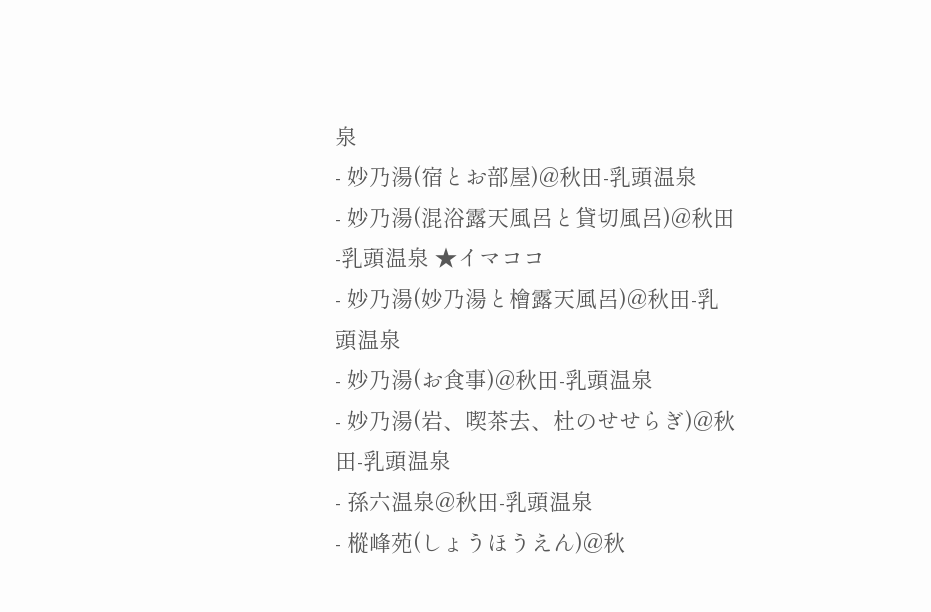泉
- 妙乃湯(宿とお部屋)@秋田-乳頭温泉
- 妙乃湯(混浴露天風呂と貸切風呂)@秋田-乳頭温泉 ★イマココ
- 妙乃湯(妙乃湯と檜露天風呂)@秋田-乳頭温泉
- 妙乃湯(お食事)@秋田-乳頭温泉
- 妙乃湯(岩、喫茶去、杜のせせらぎ)@秋田-乳頭温泉
- 孫六温泉@秋田-乳頭温泉
- 樅峰苑(しょうほうえん)@秋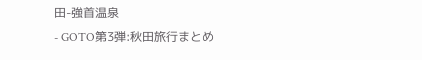田-強首温泉
- GOTO第3弾:秋田旅行まとめ